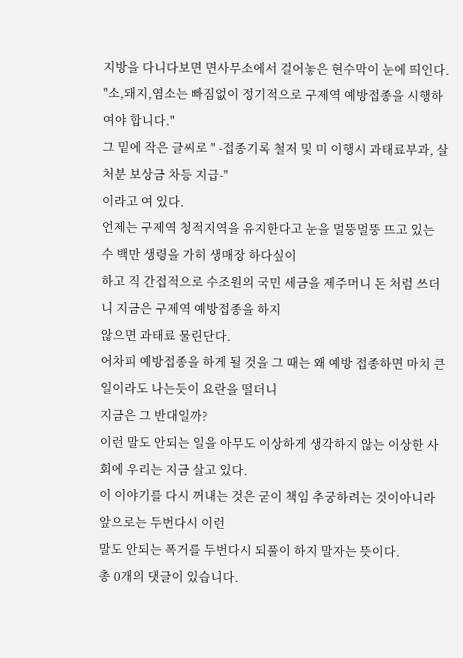지방을 다니다보면 면사무소에서 걸어놓은 현수막이 눈에 띄인다.
"소,돼지,염소는 빠짐없이 정기적으로 구제역 예방접종을 시행하여야 합니다."
그 밑에 작은 글씨로 " -접종기록 철저 및 미 이행시 과태료부과, 살처분 보상금 차등 지급-"
이라고 여 있다.
언제는 구제역 청적지역을 유지한다고 눈을 멀뚱멀뚱 뜨고 있는 수 백만 생령을 가히 생매장 하다싶이
하고 직 간접적으로 수조원의 국민 세금을 제주머니 돈 처럼 쓰더니 지금은 구제역 예방접종을 하지
않으면 과태료 물린단다.
어차피 예방접종을 하게 될 것을 그 때는 왜 예방 접종하면 마치 큰일이라도 나는듯이 요란을 떨더니
지금은 그 반대일까?
이런 말도 안되는 일을 아무도 이상하게 생각하지 않는 이상한 사회에 우리는 지금 살고 있다.
이 이야기를 다시 꺼내는 것은 굳이 책임 추궁하려는 것이아니라 앞으로는 두번다시 이런
말도 안되는 폭거를 두번다시 되풀이 하지 말자는 뜻이다.
총 0개의 댓글이 있습니다.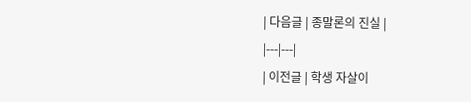| 다음글 | 종말론의 진실 |
|---|---|
| 이전글 | 학생 자살이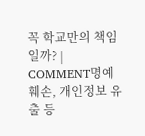꼭 학교만의 책임일까? |
COMMENT명예훼손, 개인정보 유출 등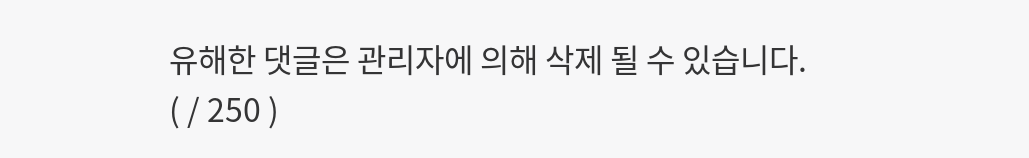유해한 댓글은 관리자에 의해 삭제 될 수 있습니다.
( / 250 )